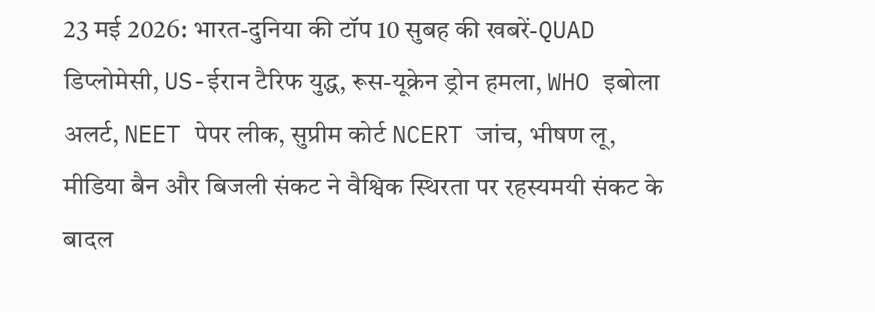23 मई 2026: भारत-दुनिया की टॉप 10 सुबह की खबरें-QUAD डिप्लोमेसी, US-ईरान टैरिफ युद्ध, रूस-यूक्रेन ड्रोन हमला, WHO इबोला अलर्ट, NEET पेपर लीक, सुप्रीम कोर्ट NCERT जांच, भीषण लू, मीडिया बैन और बिजली संकट ने वैश्विक स्थिरता पर रहस्यमयी संकट के बादल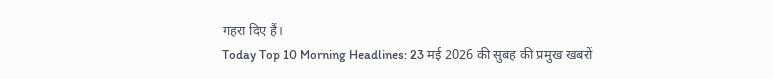गहरा दिए हैं।
Today Top 10 Morning Headlines: 23 मई 2026 की सुबह की प्रमुख खबरों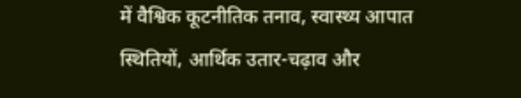में वैश्विक कूटनीतिक तनाव, स्वास्थ्य आपात स्थितियों, आर्थिक उतार-चढ़ाव और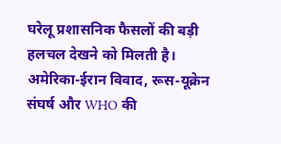घरेलू प्रशासनिक फैसलों की बड़ी हलचल देखने को मिलती है। अमेरिका-ईरान विवाद, रूस-यूक्रेन संघर्ष और WHO की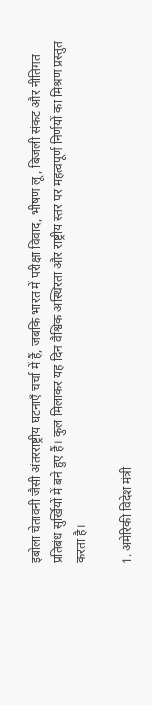इबोला चेतावनी जैसी अंतरराष्ट्रीय घटनाएँ चर्चा में हैं, जबकि भारत में परीक्षा विवाद, भीषण लू, बिजली संकट और नीतिगत प्रतिबंध सुर्खियों में बने हुए हैं। कुल मिलाकर यह दिन वैश्विक अस्थिरता और राष्ट्रीय स्तर पर महत्वपूर्ण निर्णयों का मिश्रण प्रस्तुत करता है।

1. अमेरिकी विदेश मंत्री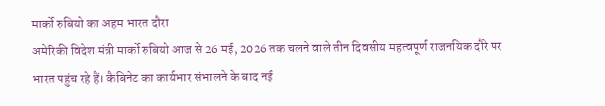मार्को रुबियो का अहम भारत दौरा
अमेरिकी विदेश मंत्री मार्को रुबियो आज से 26 मई, 2026 तक चलने वाले तीन दिवसीय महत्वपूर्ण राजनयिक दौरे पर भारत पहुंच रहे हैं। कैबिनेट का कार्यभार संभालने के बाद नई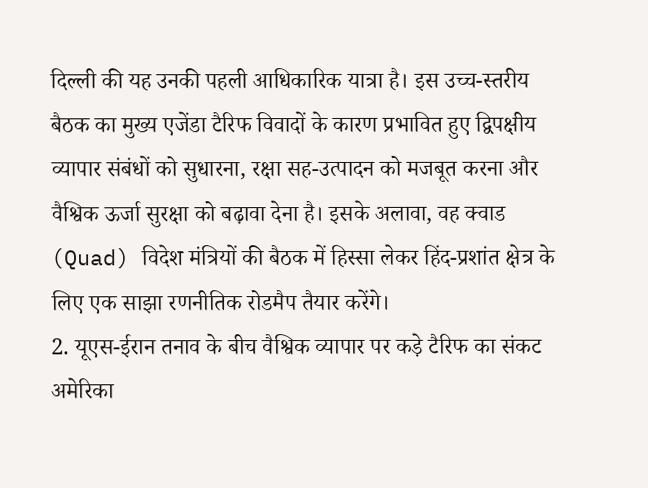दिल्ली की यह उनकी पहली आधिकारिक यात्रा है। इस उच्च-स्तरीय बैठक का मुख्य एजेंडा टैरिफ विवादों के कारण प्रभावित हुए द्विपक्षीय व्यापार संबंधों को सुधारना, रक्षा सह-उत्पादन को मजबूत करना और वैश्विक ऊर्जा सुरक्षा को बढ़ावा देना है। इसके अलावा, वह क्वाड (Quad) विदेश मंत्रियों की बैठक में हिस्सा लेकर हिंद-प्रशांत क्षेत्र के लिए एक साझा रणनीतिक रोडमैप तैयार करेंगे।
2. यूएस-ईरान तनाव के बीच वैश्विक व्यापार पर कड़े टैरिफ का संकट
अमेरिका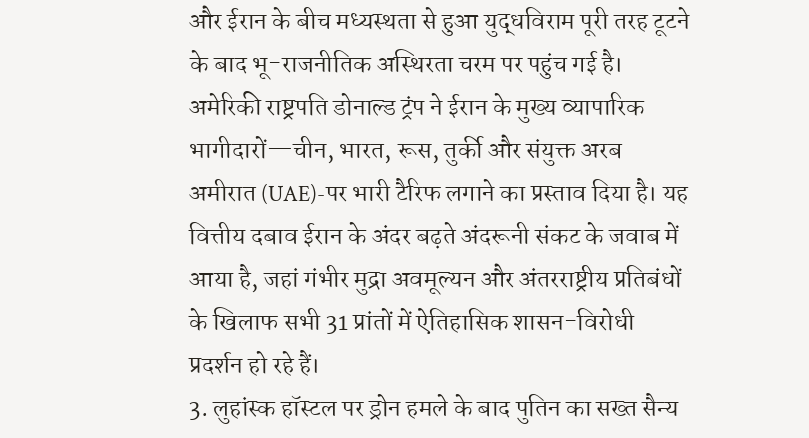और ईरान के बीच मध्यस्थता से हुआ युद्धविराम पूरी तरह टूटने के बाद भू-राजनीतिक अस्थिरता चरम पर पहुंच गई है। अमेरिकी राष्ट्रपति डोनाल्ड ट्रंप ने ईरान के मुख्य व्यापारिक भागीदारों—चीन, भारत, रूस, तुर्की और संयुक्त अरब अमीरात (UAE)-पर भारी टैरिफ लगाने का प्रस्ताव दिया है। यह वित्तीय दबाव ईरान के अंदर बढ़ते अंदरूनी संकट के जवाब में आया है, जहां गंभीर मुद्रा अवमूल्यन और अंतरराष्ट्रीय प्रतिबंधों के खिलाफ सभी 31 प्रांतों में ऐतिहासिक शासन-विरोधी प्रदर्शन हो रहे हैं।
3. लुहांस्क हॉस्टल पर ड्रोन हमले के बाद पुतिन का सख्त सैन्य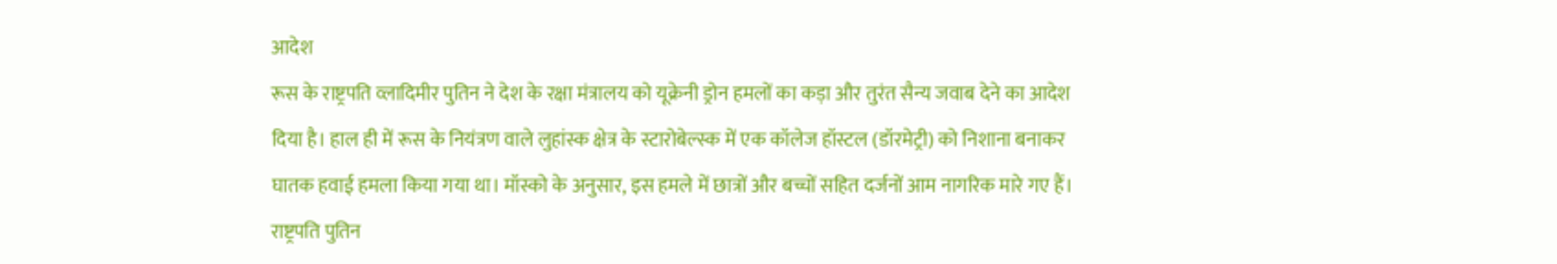आदेश
रूस के राष्ट्रपति व्लादिमीर पुतिन ने देश के रक्षा मंत्रालय को यूक्रेनी ड्रोन हमलों का कड़ा और तुरंत सैन्य जवाब देने का आदेश दिया है। हाल ही में रूस के नियंत्रण वाले लुहांस्क क्षेत्र के स्टारोबेल्स्क में एक कॉलेज हॉस्टल (डॉरमेट्री) को निशाना बनाकर घातक हवाई हमला किया गया था। मॉस्को के अनुसार, इस हमले में छात्रों और बच्चों सहित दर्जनों आम नागरिक मारे गए हैं। राष्ट्रपति पुतिन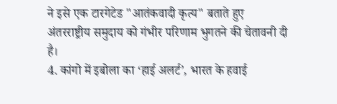ने इसे एक टारगेटेड "आतंकवादी कृत्य" बताते हुए अंतरराष्ट्रीय समुदाय को गंभीर परिणाम भुगतने की चेतावनी दी है।
4. कांगो में इबोला का ‘हाई अलर्ट’, भारत के हवाई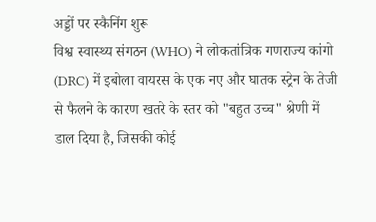अड्डों पर स्कैनिंग शुरू
विश्व स्वास्थ्य संगठन (WHO) ने लोकतांत्रिक गणराज्य कांगो (DRC) में इबोला वायरस के एक नए और घातक स्ट्रेन के तेजी से फैलने के कारण खतरे के स्तर को "बहुत उच्च" श्रेणी में डाल दिया है, जिसकी कोई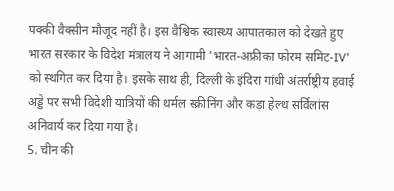पक्की वैक्सीन मौजूद नहीं है। इस वैश्विक स्वास्थ्य आपातकाल को देखते हुए भारत सरकार के विदेश मंत्रालय ने आगामी 'भारत-अफ्रीका फोरम समिट-IV' को स्थगित कर दिया है। इसके साथ ही, दिल्ली के इंदिरा गांधी अंतर्राष्ट्रीय हवाई अड्डे पर सभी विदेशी यात्रियों की थर्मल स्क्रीनिंग और कड़ा हेल्थ सर्विलांस अनिवार्य कर दिया गया है।
5. चीन की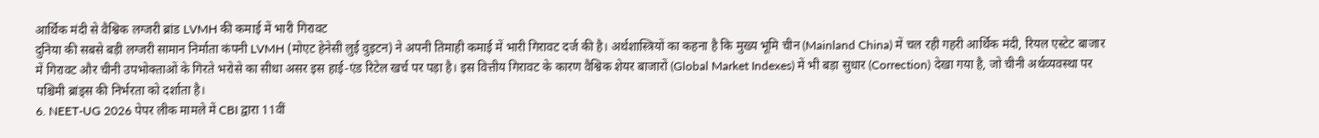आर्थिक मंदी से वैश्विक लग्जरी ब्रांड LVMH की कमाई में भारी गिरावट
दुनिया की सबसे बड़ी लग्जरी सामान निर्माता कंपनी LVMH (मोएट हेनेसी लुई वुइटन) ने अपनी तिमाही कमाई में भारी गिरावट दर्ज की है। अर्थशास्त्रियों का कहना है कि मुख्य भूमि चीन (Mainland China) में चल रही गहरी आर्थिक मंदी, रियल एस्टेट बाजार में गिरावट और चीनी उपभोक्ताओं के गिरते भरोसे का सीधा असर इस हाई-एंड रिटेल खर्च पर पड़ा है। इस वित्तीय गिरावट के कारण वैश्विक शेयर बाजारों (Global Market Indexes) में भी बड़ा सुधार (Correction) देखा गया है, जो चीनी अर्थव्यवस्था पर पश्चिमी ब्रांड्स की निर्भरता को दर्शाता है।
6. NEET-UG 2026 पेपर लीक मामले में CBI द्वारा 11वीं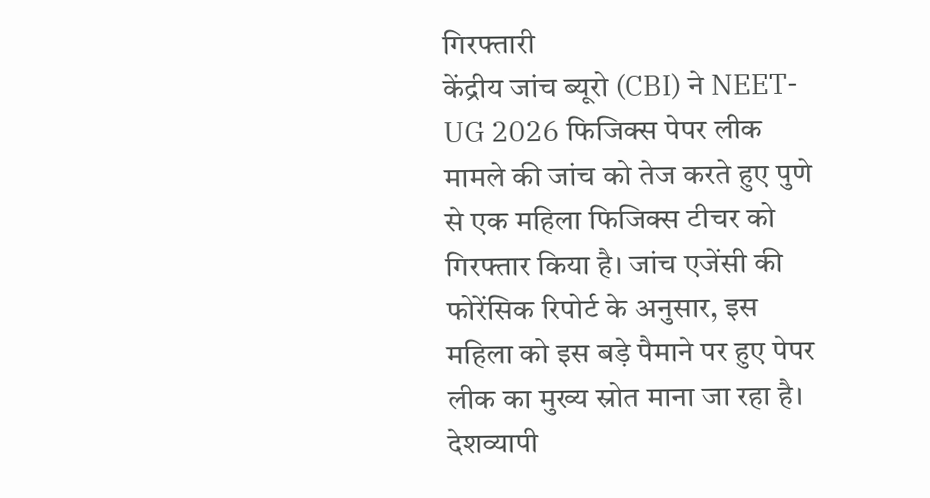गिरफ्तारी
केंद्रीय जांच ब्यूरो (CBI) ने NEET-UG 2026 फिजिक्स पेपर लीक मामले की जांच को तेज करते हुए पुणे से एक महिला फिजिक्स टीचर को गिरफ्तार किया है। जांच एजेंसी की फोरेंसिक रिपोर्ट के अनुसार, इस महिला को इस बड़े पैमाने पर हुए पेपर लीक का मुख्य स्रोत माना जा रहा है। देशव्यापी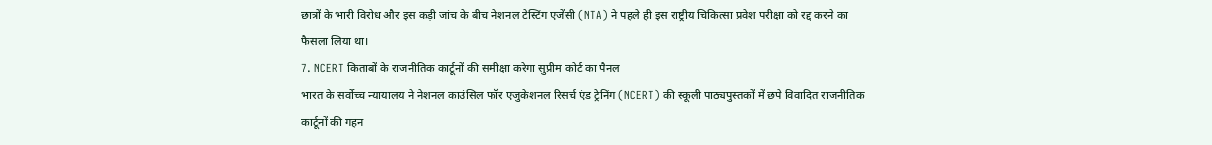छात्रों के भारी विरोध और इस कड़ी जांच के बीच नेशनल टेस्टिंग एजेंसी (NTA) ने पहले ही इस राष्ट्रीय चिकित्सा प्रवेश परीक्षा को रद्द करने का फैसला लिया था।
7. NCERT किताबों के राजनीतिक कार्टूनों की समीक्षा करेगा सुप्रीम कोर्ट का पैनल
भारत के सर्वोच्च न्यायालय ने नेशनल काउंसिल फॉर एजुकेशनल रिसर्च एंड ट्रेनिंग (NCERT) की स्कूली पाठ्यपुस्तकों में छपे विवादित राजनीतिक कार्टूनों की गहन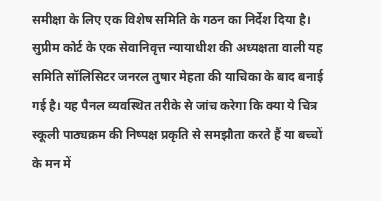समीक्षा के लिए एक विशेष समिति के गठन का निर्देश दिया है। सुप्रीम कोर्ट के एक सेवानिवृत्त न्यायाधीश की अध्यक्षता वाली यह समिति सॉलिसिटर जनरल तुषार मेहता की याचिका के बाद बनाई गई है। यह पैनल व्यवस्थित तरीके से जांच करेगा कि क्या ये चित्र स्कूली पाठ्यक्रम की निष्पक्ष प्रकृति से समझौता करते हैं या बच्चों के मन में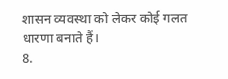शासन व्यवस्था को लेकर कोई गलत धारणा बनाते हैं।
8.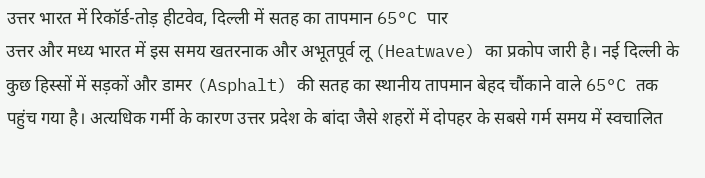उत्तर भारत में रिकॉर्ड-तोड़ हीटवेव, दिल्ली में सतह का तापमान 65°C पार
उत्तर और मध्य भारत में इस समय खतरनाक और अभूतपूर्व लू (Heatwave) का प्रकोप जारी है। नई दिल्ली के कुछ हिस्सों में सड़कों और डामर (Asphalt) की सतह का स्थानीय तापमान बेहद चौंकाने वाले 65°C तक पहुंच गया है। अत्यधिक गर्मी के कारण उत्तर प्रदेश के बांदा जैसे शहरों में दोपहर के सबसे गर्म समय में स्वचालित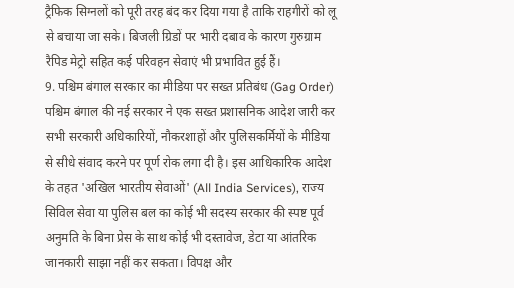ट्रैफिक सिग्नलों को पूरी तरह बंद कर दिया गया है ताकि राहगीरों को लू से बचाया जा सके। बिजली ग्रिडों पर भारी दबाव के कारण गुरुग्राम रैपिड मेट्रो सहित कई परिवहन सेवाएं भी प्रभावित हुई हैं।
9. पश्चिम बंगाल सरकार का मीडिया पर सख्त प्रतिबंध (Gag Order)
पश्चिम बंगाल की नई सरकार ने एक सख्त प्रशासनिक आदेश जारी कर सभी सरकारी अधिकारियों, नौकरशाहों और पुलिसकर्मियों के मीडिया से सीधे संवाद करने पर पूर्ण रोक लगा दी है। इस आधिकारिक आदेश के तहत 'अखिल भारतीय सेवाओं' (All India Services), राज्य सिविल सेवा या पुलिस बल का कोई भी सदस्य सरकार की स्पष्ट पूर्व अनुमति के बिना प्रेस के साथ कोई भी दस्तावेज, डेटा या आंतरिक जानकारी साझा नहीं कर सकता। विपक्ष और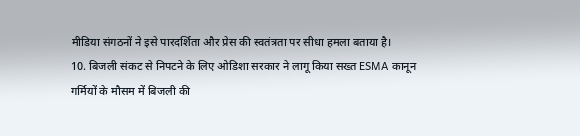मीडिया संगठनों ने इसे पारदर्शिता और प्रेस की स्वतंत्रता पर सीधा हमला बताया है।
10. बिजली संकट से निपटने के लिए ओडिशा सरकार ने लागू किया सख्त ESMA कानून
गर्मियों के मौसम में बिजली की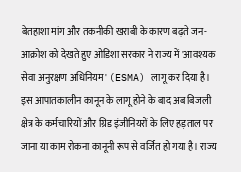बेतहाशा मांग और तकनीकी खराबी के कारण बढ़ते जन-आक्रोश को देखते हुए ओडिशा सरकार ने राज्य में 'आवश्यक सेवा अनुरक्षण अधिनियम' (ESMA) लागू कर दिया है। इस आपातकालीन कानून के लागू होने के बाद अब बिजली क्षेत्र के कर्मचारियों और ग्रिड इंजीनियरों के लिए हड़ताल पर जाना या काम रोकना कानूनी रूप से वर्जित हो गया है। राज्य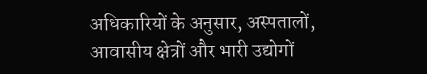अधिकारियों के अनुसार, अस्पतालों, आवासीय क्षेत्रों और भारी उद्योगों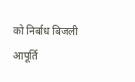को निर्बाध बिजली आपूर्ति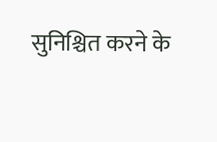सुनिश्चित करने के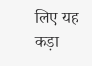लिए यह कड़ा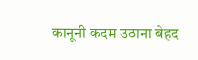कानूनी कदम उठाना बेहद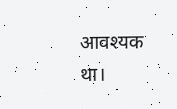आवश्यक था।